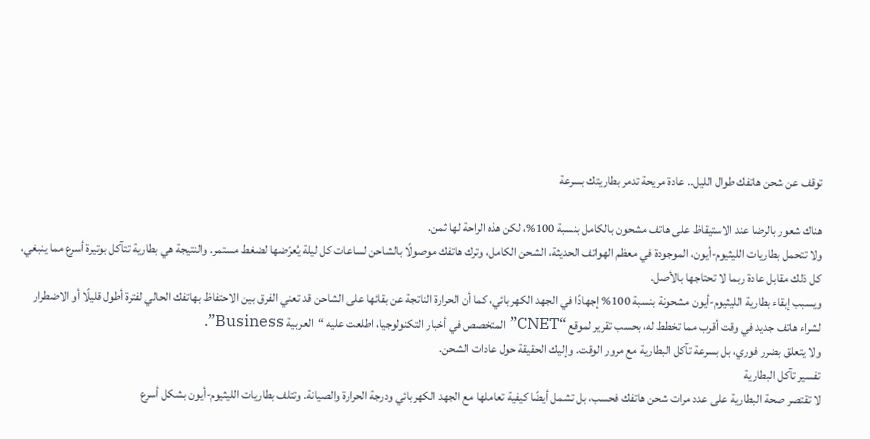توقف عن شحن هاتفك طوال الليل.. عادة مريحة تدمر بطاريتك بسرعة

هناك شعور بالرضا عند الاستيقاظ على هاتف مشحون بالكامل بنسبة 100%، لكن هذه الراحة لها ثمن.
ولا تتحمل بطاريات الليثيوم-أيون، الموجودة في معظم الهواتف الحديثة، الشحن الكامل، وترك هاتفك موصولًا بالشاحن لساعات كل ليلة يُعرّضها لضغط مستمر. والنتيجة هي بطارية تتآكل بوتيرة أسرع مما ينبغي، كل ذلك مقابل عادة ربما لا تحتاجها بالأصل.
ويسبب إبقاء بطارية الليثيوم-أيون مشحونة بنسبة 100% إجهادًا في الجهد الكهربائي، كما أن الحرارة الناتجة عن بقائها على الشاحن قد تعني الفرق بين الاحتفاظ بهاتفك الحالي لفترة أطول قليلًا أو الاضطرار لشراء هاتف جديد في وقت أقرب مما تخطط له، بحسب تقرير لموقع “CNET” المتخصص في أخبار التكنولوجيا، اطلعت عليه “العربية Business”.
ولا يتعلق بضرر فوري، بل بسرعة تآكل البطارية مع مرور الوقت. وإليك الحقيقة حول عادات الشحن.
تفسير تآكل البطارية
لا تقتصر صحة البطارية على عدد مرات شحن هاتفك فحسب، بل تشمل أيضًا كيفية تعاملها مع الجهد الكهربائي ودرجة الحرارة والصيانة. وتتلف بطاريات الليثيوم-أيون بشكل أسرع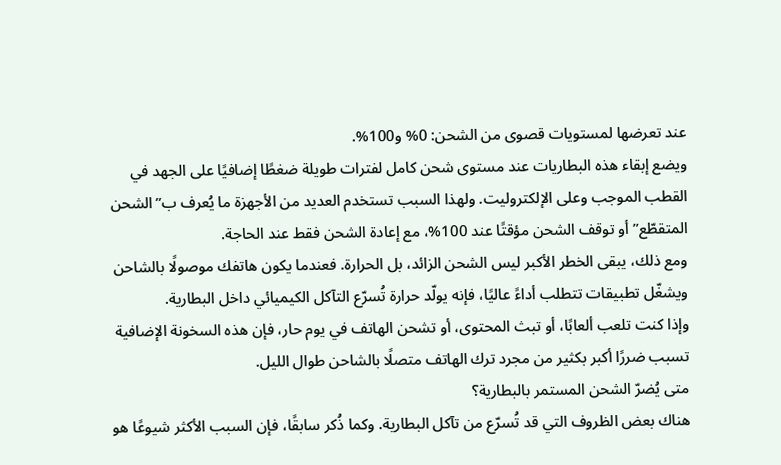عند تعرضها لمستويات قصوى من الشحن: 0% و100%.
ويضع إبقاء هذه البطاريات عند مستوى شحن كامل لفترات طويلة ضغطًا إضافيًا على الجهد في القطب الموجب وعلى الإلكتروليت. ولهذا السبب تستخدم العديد من الأجهزة ما يُعرف ب”الشحن المتقطّع” أو توقف الشحن مؤقتًا عند 100%، مع إعادة الشحن فقط عند الحاجة.
ومع ذلك، يبقى الخطر الأكبر ليس الشحن الزائد، بل الحرارة. فعندما يكون هاتفك موصولًا بالشاحن ويشغّل تطبيقات تتطلب أداءً عاليًا، فإنه يولّد حرارة تُسرّع التآكل الكيميائي داخل البطارية.
وإذا كنت تلعب ألعابًا، أو تبث المحتوى، أو تشحن الهاتف في يوم حار، فإن هذه السخونة الإضافية تسبب ضررًا أكبر بكثير من مجرد ترك الهاتف متصلًا بالشاحن طوال الليل.
متى يُضرّ الشحن المستمر بالبطارية؟
هناك بعض الظروف التي قد تُسرّع من تآكل البطارية. وكما ذُكر سابقًا، فإن السبب الأكثر شيوعًا هو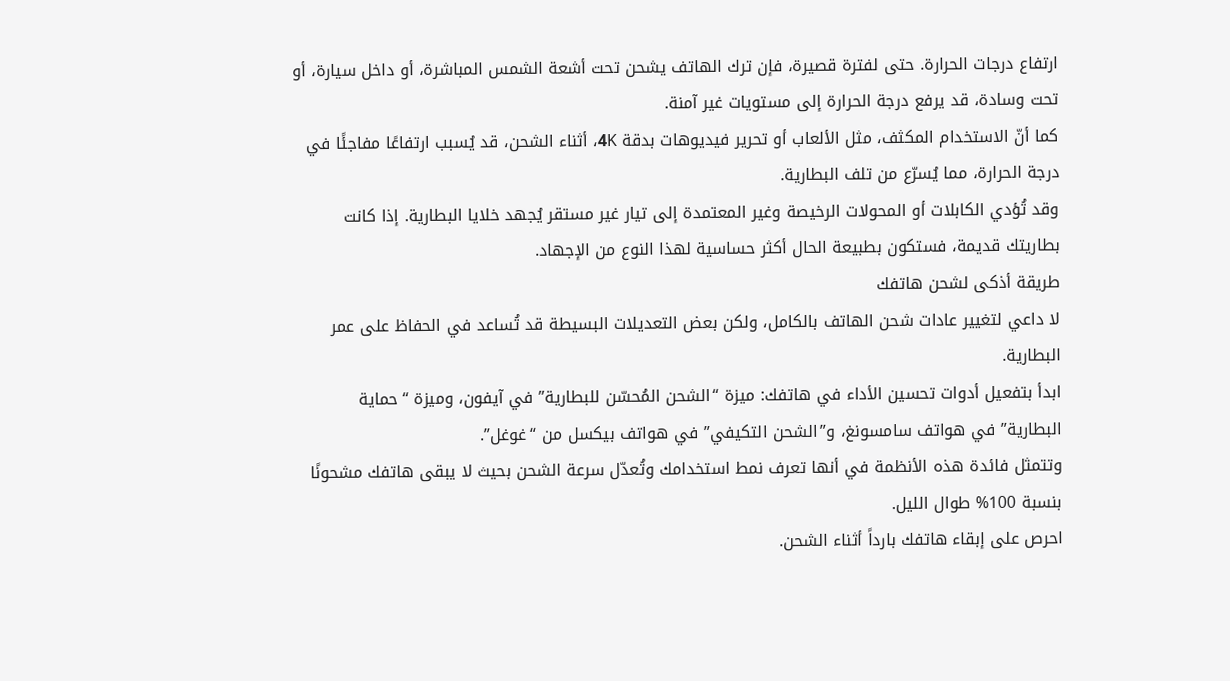ارتفاع درجات الحرارة. حتى لفترة قصيرة، فإن ترك الهاتف يشحن تحت أشعة الشمس المباشرة، أو داخل سيارة، أو تحت وسادة، قد يرفع درجة الحرارة إلى مستويات غير آمنة.
كما أنّ الاستخدام المكثف، مثل الألعاب أو تحرير فيديوهات بدقة 4K، أثناء الشحن، قد يُسبب ارتفاعًا مفاجئًا في درجة الحرارة، مما يُسرّع من تلف البطارية.
وقد تُؤدي الكابلات أو المحولات الرخيصة وغير المعتمدة إلى تيار غير مستقر يُجهد خلايا البطارية. إذا كانت بطاريتك قديمة، فستكون بطبيعة الحال أكثر حساسية لهذا النوع من الإجهاد.
طريقة أذكى لشحن هاتفك
لا داعي لتغيير عادات شحن الهاتف بالكامل، ولكن بعض التعديلات البسيطة قد تُساعد في الحفاظ على عمر البطارية.
ابدأ بتفعيل أدوات تحسين الأداء في هاتفك: ميزة “الشحن المُحسّن للبطارية” في آيفون، وميزة “حماية البطارية” في هواتف سامسونغ، و”الشحن التكيفي” في هواتف بيكسل من “غوغل”.
وتتمثل فائدة هذه الأنظمة في أنها تعرف نمط استخدامك وتُعدّل سرعة الشحن بحيث لا يبقى هاتفك مشحونًا بنسبة 100% طوال الليل.
احرص على إبقاء هاتفك بارداً أثناء الشحن.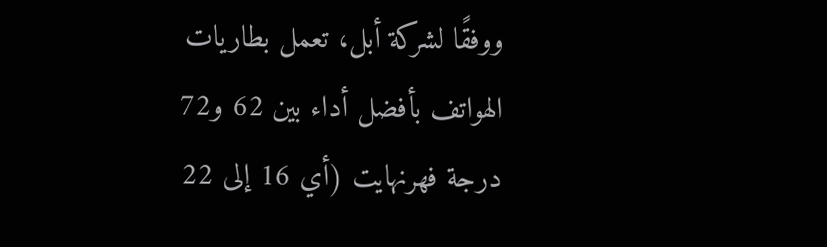ووفقًا لشركة أبل، تعمل بطاريات الهواتف بأفضل أداء بين 62 و72 درجة فهرنهايت (أي 16 إلى 22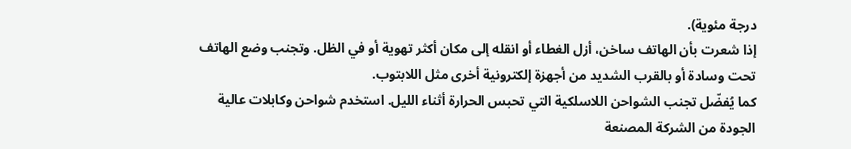درجة مئوية).
إذا شعرت بأن الهاتف ساخن، أزل الغطاء أو انقله إلى مكان أكثر تهوية أو في الظل. وتجنب وضع الهاتف تحت وسادة أو بالقرب الشديد من أجهزة إلكترونية أخرى مثل اللابتوب.
كما يُفضّل تجنب الشواحن اللاسلكية التي تحبس الحرارة أثناء الليل. استخدم شواحن وكابلات عالية الجودة من الشركة المصنعة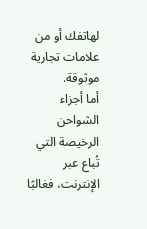لهاتفك أو من علامات تجارية موثوقة.
أما أجزاء الشواحن الرخيصة التي تُباع عبر الإنترنت، فغالبًا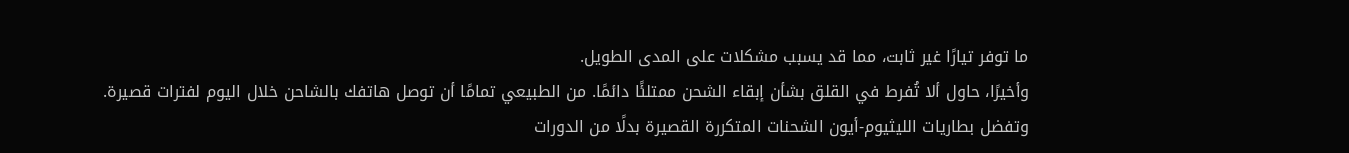ما توفر تيارًا غير ثابت، مما قد يسبب مشكلات على المدى الطويل.
وأخيرًا، حاول ألا تُفرط في القلق بشأن إبقاء الشحن ممتلئًا دائمًا. من الطبيعي تمامًا أن توصل هاتفك بالشاحن خلال اليوم لفترات قصيرة.
وتفضل بطاريات الليثيوم-أيون الشحنات المتكررة القصيرة بدلًا من الدورات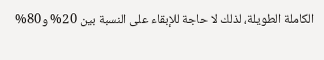الكاملة الطويلة، لذلك لا حاجة للإبقاء على النسبة بين 20% و80%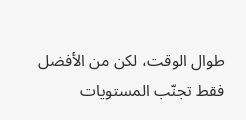طوال الوقت، لكن من الأفضل فقط تجنّب المستويات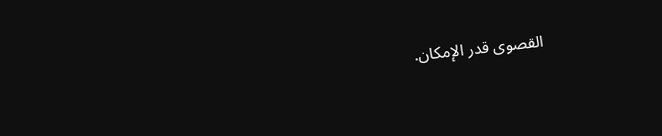القصوى قدر الإمكان.